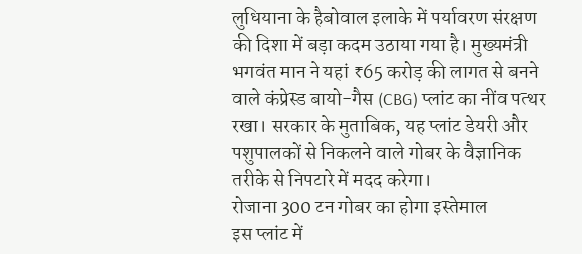लुधियाना के हैबोवाल इलाके में पर्यावरण संरक्षण की दिशा में बड़ा कदम उठाया गया है। मुख्यमंत्री भगवंत मान ने यहां ₹65 करोड़ की लागत से बनने वाले कंप्रेस्ड बायो-गैस (CBG) प्लांट का नींव पत्थर रखा। सरकार के मुताबिक, यह प्लांट डेयरी और पशुपालकों से निकलने वाले गोबर के वैज्ञानिक तरीके से निपटारे में मदद करेगा।
रोजाना 300 टन गोबर का होगा इस्तेमाल
इस प्लांट में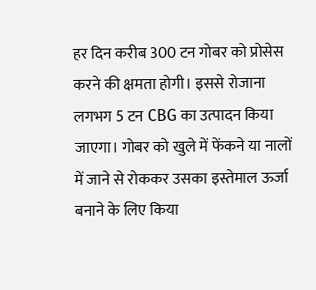हर दिन करीब 300 टन गोबर को प्रोसेस करने की क्षमता होगी। इससे रोजाना लगभग 5 टन CBG का उत्पादन किया जाएगा। गोबर को खुले में फेंकने या नालों में जाने से रोककर उसका इस्तेमाल ऊर्जा बनाने के लिए किया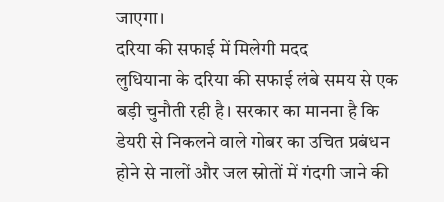जाएगा।
दरिया की सफाई में मिलेगी मदद
लुधियाना के दरिया की सफाई लंबे समय से एक बड़ी चुनौती रही है। सरकार का मानना है कि डेयरी से निकलने वाले गोबर का उचित प्रबंधन होने से नालों और जल स्रोतों में गंदगी जाने की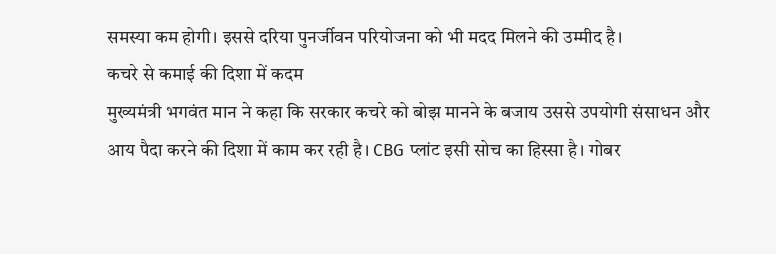समस्या कम होगी। इससे दरिया पुनर्जीवन परियोजना को भी मदद मिलने की उम्मीद है।
कचरे से कमाई की दिशा में कदम
मुख्यमंत्री भगवंत मान ने कहा कि सरकार कचरे को बोझ मानने के बजाय उससे उपयोगी संसाधन और आय पैदा करने की दिशा में काम कर रही है। CBG प्लांट इसी सोच का हिस्सा है। गोबर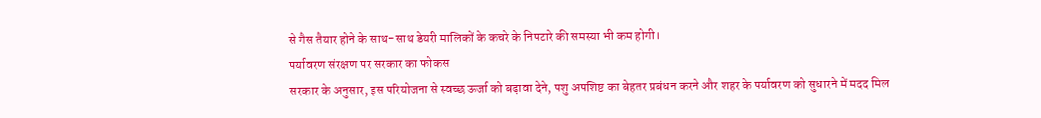से गैस तैयार होने के साथ-साथ डेयरी मालिकों के कचरे के निपटारे की समस्या भी कम होगी।
पर्यावरण संरक्षण पर सरकार का फोकस
सरकार के अनुसार, इस परियोजना से स्वच्छ ऊर्जा को बढ़ावा देने, पशु अपशिष्ट का बेहतर प्रबंधन करने और शहर के पर्यावरण को सुधारने में मदद मिल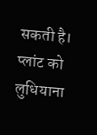सकती है। प्लांट को लुधियाना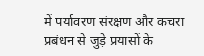में पर्यावरण संरक्षण और कचरा प्रबंधन से जुड़े प्रयासों के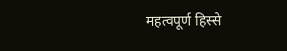महत्वपूर्ण हिस्से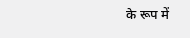के रूप में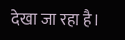देखा जा रहा है।